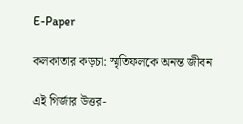E-Paper

কলকাতার কড়চা: স্মৃতিফলকে অনন্ত জীবন

এই গির্জার উত্তর-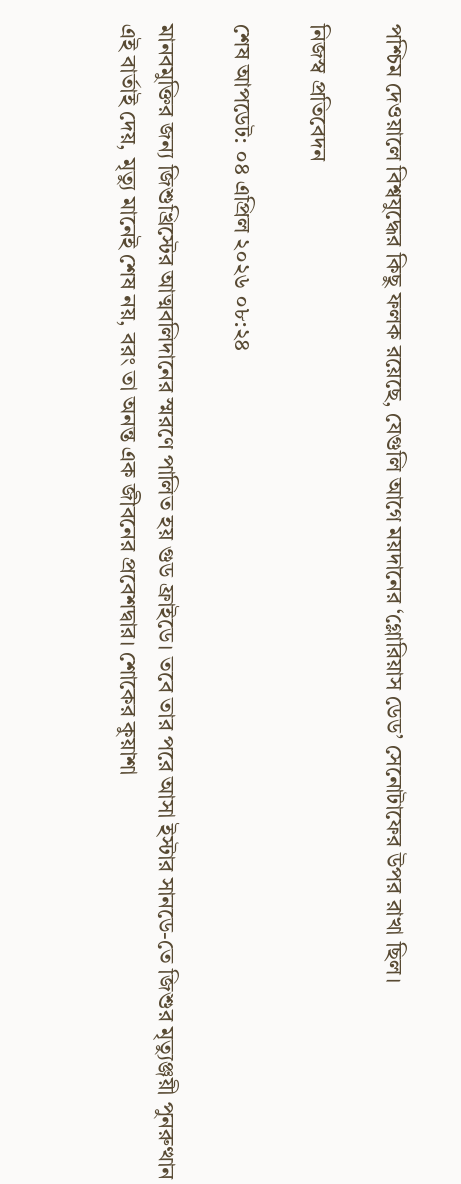পশ্চিম দেওয়ালে বিশ্বযুদ্ধের কিছু ফলক রয়েছে, যেগুলি আগে ময়দানের ‘গ্লোরিয়াস ডেড’ সেনোটাফের উপর রাখা ছিল।

নিজস্ব প্রতিবেদন

শেষ আপডেট: ০৪ এপ্রিল ২০২৬ ০৮:২৪

মানবমুক্তির জন্য জিশুখ্রিস্টের আত্মবলিদানের স্মরণে পালিত হয় গুড ফ্রাইডে। তবে তার পরে আসা ইস্টার সানডে-তে জিশুর মৃত্যুঞ্জয়ী পুনরুত্থান এই বার্তাই দেয়, মৃত্যু মানেই শেষ নয়, বরং তা অনন্ত এক জীবনের প্রবেশদ্বার। শোকের কুয়াশা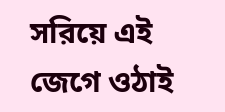সরিয়ে এই জেগে ওঠাই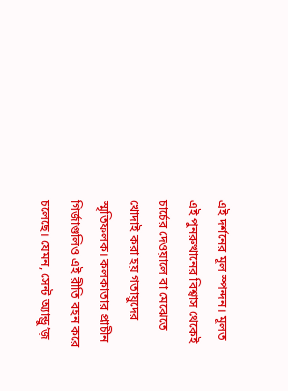এই দর্শনের মূল স্পন্দন। মূলত এই পুনরুত্থানের বিশ্বাস থেকেই চার্চের দেওয়ালে বা মেঝেতে খোদাই করা হয় গতায়ুদের স্মৃতিফলক। কলকাতার প্রাচীন গির্জাগুলিও এই রীতি বহন করে চলেছে। যেমন, সেন্ট অ্যান্ড্রু’জ়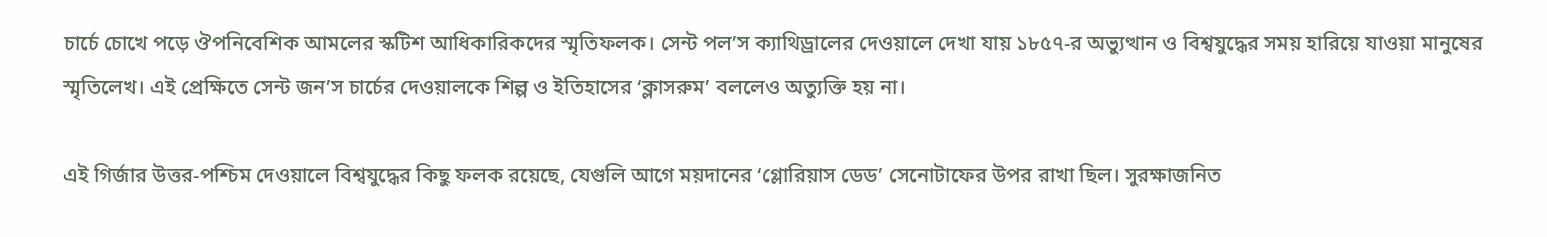চার্চে চোখে পড়ে ঔপনিবেশিক আমলের স্কটিশ আধিকারিকদের স্মৃতিফলক। সেন্ট পল’স ক্যাথিড্রালের দেওয়ালে দেখা যায় ১৮৫৭-র অভ্যুত্থান ও বিশ্বযুদ্ধের সময় হারিয়ে যাওয়া মানুষের স্মৃতিলেখ। এই প্রেক্ষিতে সেন্ট জন’স চার্চের দেওয়ালকে শিল্প ও ইতিহাসের ‘ক্লাসরুম’ বললেও অত্যুক্তি হয় না।

এই গির্জার উত্তর-পশ্চিম দেওয়ালে বিশ্বযুদ্ধের কিছু ফলক রয়েছে, যেগুলি আগে ময়দানের ‘গ্লোরিয়াস ডেড’ সেনোটাফের উপর রাখা ছিল। সুরক্ষাজনিত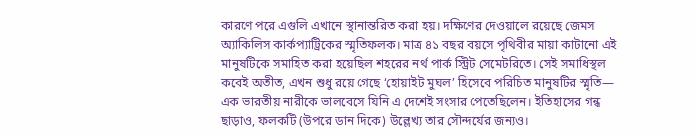কারণে পরে এগুলি এখানে স্থানান্তরিত করা হয়। দক্ষিণের দেওয়ালে রয়েছে জেমস অ্যাকিলিস কার্কপ্যাট্রিকের স্মৃতিফলক। মাত্র ৪১ বছর বয়সে পৃথিবীর মায়া কাটানো এই মানুষটিকে সমাহিত করা হয়েছিল শহরের নর্থ পার্ক স্ট্রিট সেমেটরিতে। সেই সমাধিস্থল কবেই অতীত, এখন শুধু রয়ে গেছে ‘হোয়াইট মুঘল’ হিসেবে পরিচিত মানুষটির স্মৃতি— এক ভারতীয় নারীকে ভালবেসে যিনি এ দেশেই সংসার পেতেছিলেন। ইতিহাসের গন্ধ ছাড়াও, ফলকটি (উপরে ডান দিকে) উল্লেখ্য তার সৌন্দর্যের জন্যও।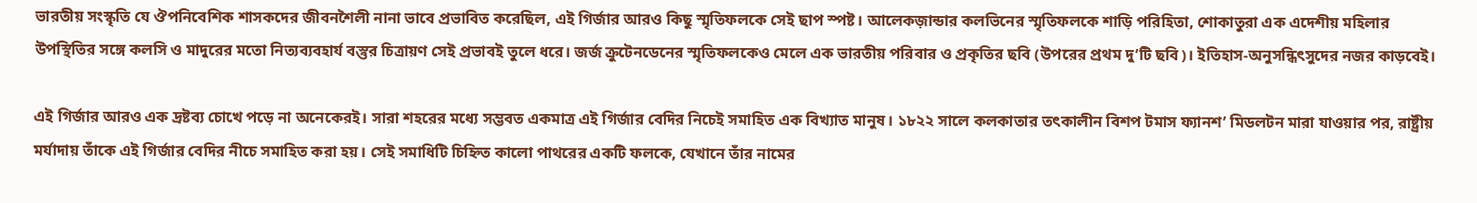ভারতীয় সংস্কৃতি যে ঔপনিবেশিক শাসকদের জীবনশৈলী নানা ভাবে প্রভাবিত করেছিল, এই গির্জার আরও কিছু স্মৃতিফলকে সেই ছাপ স্পষ্ট। আলেকজ়ান্ডার কলভিনের স্মৃতিফলকে শাড়ি পরিহিতা, শোকাতুরা এক এদেশীয় মহিলার উপস্থিতির সঙ্গে কলসি ও মাদুরের মতো নিত্যব্যবহার্য বস্তুর চিত্রায়ণ সেই প্রভাবই তুলে ধরে। জর্জ ক্রুটেনডেনের স্মৃতিফলকেও মেলে এক ভারতীয় পরিবার ও প্রকৃতির ছবি (উপরের প্রথম দু’টি ছবি)। ইতিহাস-অনুসন্ধিৎসুদের নজর কাড়বেই।

এই গির্জার আরও এক দ্রষ্টব্য চোখে পড়ে না অনেকেরই। সারা শহরের মধ্যে সম্ভবত একমাত্র এই গির্জার বেদির নিচেই সমাহিত এক বিখ্যাত মানুষ। ১৮২২ সালে কলকাতার তৎকালীন বিশপ টমাস ফ্যানশ’ মিডলটন মারা যাওয়ার পর, রাষ্ট্রীয় মর্যাদায় তাঁকে এই গির্জার বেদির নীচে সমাহিত করা হয়। সেই সমাধিটি চিহ্নিত কালো পাথরের একটি ফলকে, যেখানে তাঁর নামের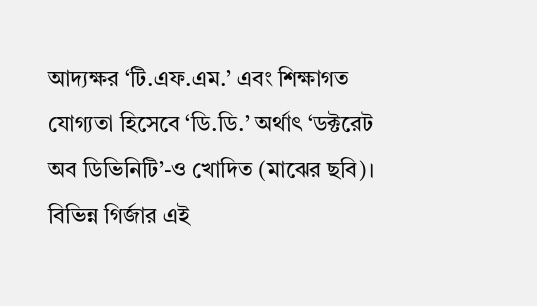আদ্যক্ষর ‘টি.এফ.এম.’ এবং শিক্ষাগত যোগ্যতা হিসেবে ‘ডি.ডি.’ অর্থাৎ ‘ডক্টরেট অব ডিভিনিটি’-ও খোদিত (মাঝের ছবি)। বিভিন্ন গির্জার এই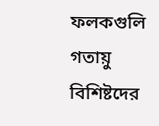ফলকগুলি গতায়ু বিশিষ্টদের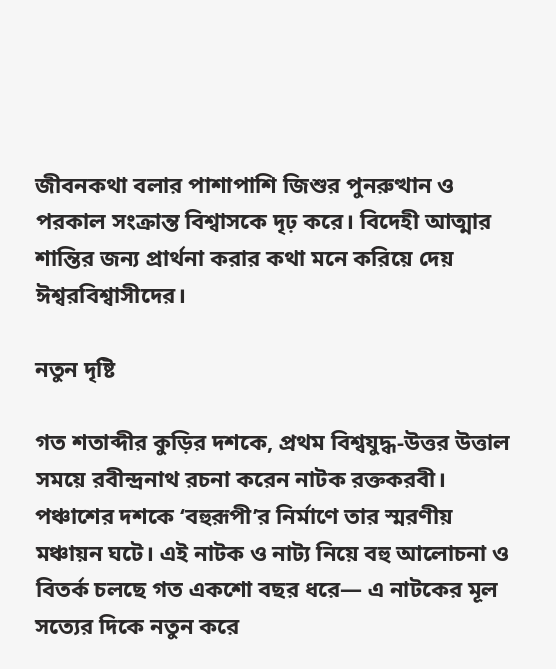জীবনকথা বলার পাশাপাশি জিশুর পুনরুত্থান ও পরকাল সংক্রান্ত বিশ্বাসকে দৃঢ় করে। বিদেহী আত্মার শান্তির জন্য প্রার্থনা করার কথা মনে করিয়ে দেয় ঈশ্বরবিশ্বাসীদের।

নতুন দৃষ্টি

গত শতাব্দীর কুড়ির দশকে, প্রথম বিশ্বযুদ্ধ-উত্তর উত্তাল সময়ে রবীন্দ্রনাথ রচনা করেন নাটক রক্তকরবী। পঞ্চাশের দশকে ‘বহুরূপী’র নির্মাণে তার স্মরণীয় মঞ্চায়ন ঘটে। এই নাটক ও নাট্য নিয়ে বহু আলোচনা ও বিতর্ক চলছে গত একশো বছর ধরে— এ নাটকের মূল সত্যের দিকে নতুন করে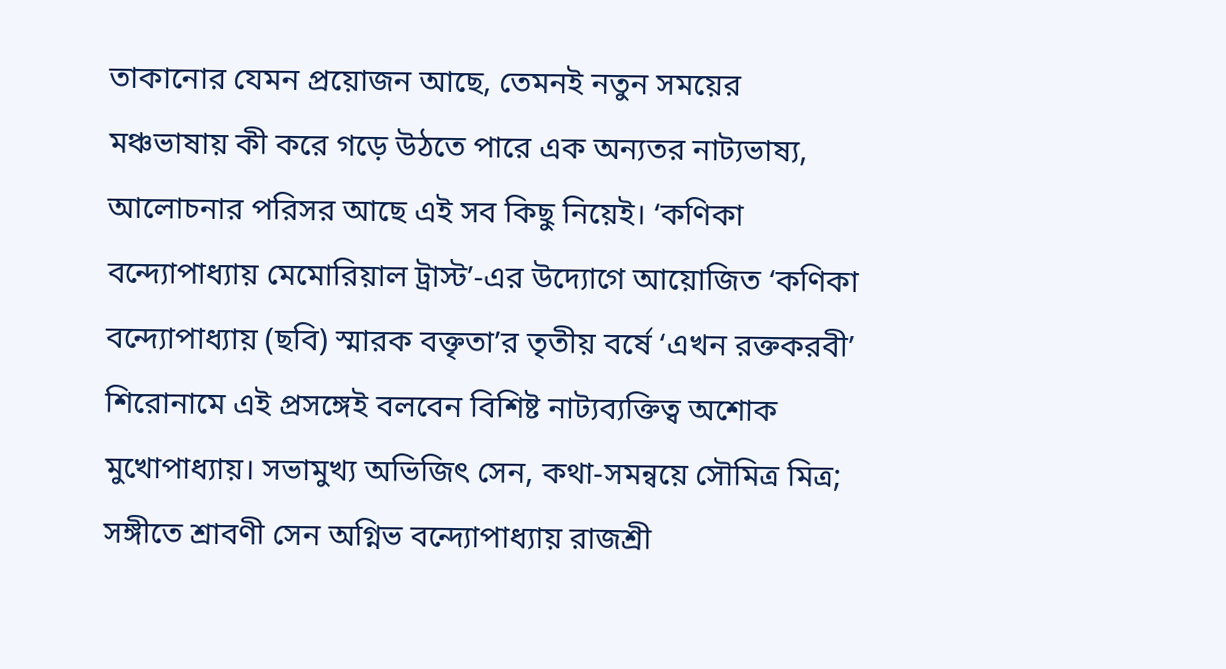তাকানোর যেমন প্রয়োজন আছে, তেমনই নতুন সময়ের মঞ্চভাষায় কী করে গড়ে উঠতে পারে এক অন্যতর নাট্যভাষ্য, আলোচনার পরিসর আছে এই সব কিছু নিয়েই। ‘কণিকা বন্দ্যোপাধ্যায় মেমোরিয়াল ট্রাস্ট’-এর উদ্যোগে আয়োজিত ‘কণিকা বন্দ্যোপাধ্যায় (ছবি) স্মারক বক্তৃতা’র তৃতীয় বর্ষে ‘এখন রক্তকরবী’ শিরোনামে এই প্রসঙ্গেই বলবেন বিশিষ্ট নাট্যব্যক্তিত্ব অশোক মুখোপাধ্যায়। সভামুখ্য অভিজিৎ সেন, কথা-সমন্বয়ে সৌমিত্র মিত্র; সঙ্গীতে শ্রাবণী সেন অগ্নিভ বন্দ্যোপাধ্যায় রাজশ্রী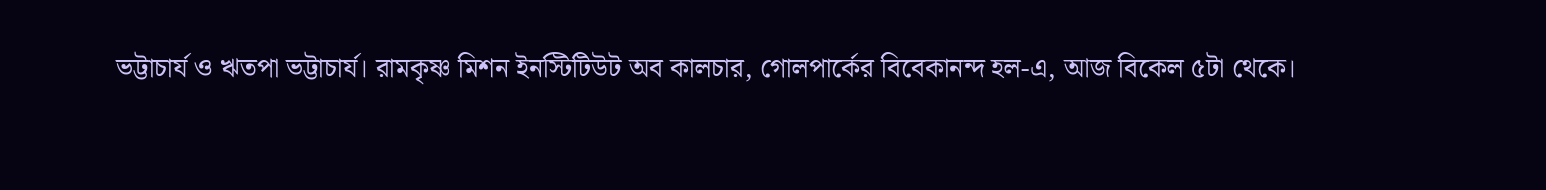ভট্টাচার্য ও ঋতপা ভট্টাচার্য। রামকৃষ্ণ মিশন ইনস্টিটিউট অব কালচার, গোলপার্কের বিবেকানন্দ হল-এ, আজ বিকেল ৫টা থেকে।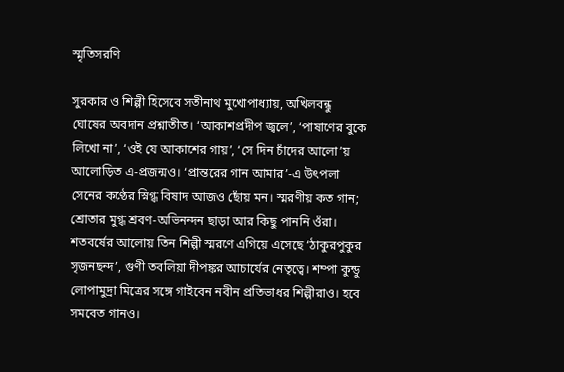স্মৃতিসরণি

সুরকার ও শিল্পী হিসেবে সতীনাথ মুখোপাধ্যায়, অখিলবন্ধু ঘোষের অবদান প্রশ্নাতীত। ‘আকাশপ্রদীপ জ্বলে’, ‘পাষাণের বুকে লিখো না’, ‘ওই যে আকাশের গায়’, ‘সে দিন চাঁদের আলো’য় আলোড়িত এ-প্রজন্মও। ‘প্রান্তরের গান আমার’-এ উৎপলা সেনের কণ্ঠের স্নিগ্ধ বিষাদ আজও ছোঁয় মন। স্মরণীয় কত গান; শ্রোতার মুগ্ধ শ্রবণ-অভিনন্দন ছাড়া আর কিছু পাননি ওঁরা। শতবর্ষের আলোয় তিন শিল্পী স্মরণে এগিয়ে এসেছে ‘ঠাকুরপুকুর সৃজনছন্দ’, গুণী তবলিয়া দীপঙ্কর আচার্যের নেতৃত্বে। শম্পা কুন্ডু লোপামুদ্রা মিত্রের সঙ্গে গাইবেন নবীন প্রতিভাধর শিল্পীরাও। হবে সমবেত গানও।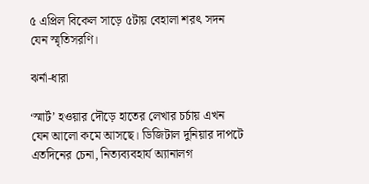৫ এপ্রিল বিকেল সাড়ে ৫টায় বেহালা শরৎ সদন যেন স্মৃতিসরণি।

ঝর্না-ধারা

‘স্মার্ট’ হওয়ার দৌড়ে হাতের লেখার চর্চায় এখন যেন আলো কমে আসছে। ডিজিটাল দুনিয়ার দাপটে এতদিনের চেনা, নিত্যব্যবহার্য অ্যানালগ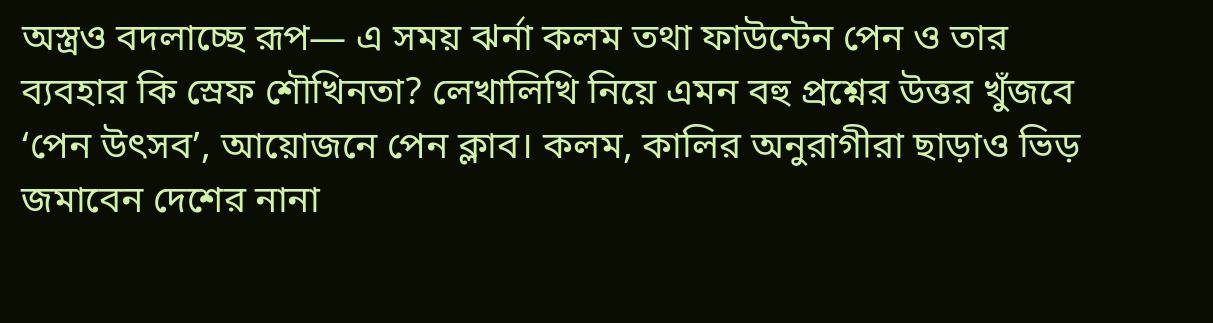অস্ত্রও বদলাচ্ছে রূপ— এ সময় ঝর্না কলম তথা ফাউন্টেন পেন ও তার ব্যবহার কি স্রেফ শৌখিনতা? লেখালিখি নিয়ে এমন বহু প্রশ্নের উত্তর খুঁজবে ‘পেন উৎসব’, আয়োজনে পেন ক্লাব। কলম, কালির অনুরাগীরা ছাড়াও ভিড় জমাবেন দেশের নানা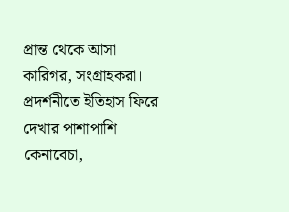প্রান্ত থেকে আসা কারিগর, সংগ্রাহকরা। প্রদর্শনীতে ইতিহাস ফিরে দেখার পাশাপাশি কেনাবেচা,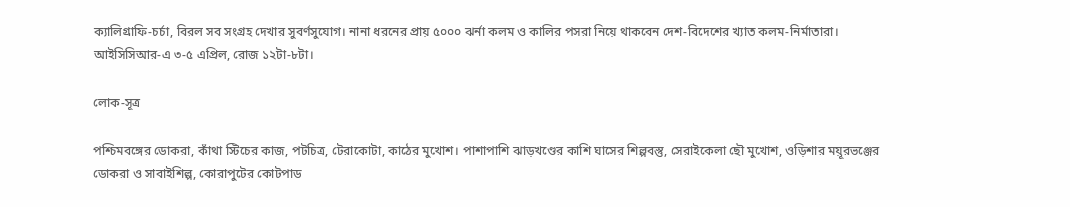ক্যালিগ্রাফি-চর্চা, বিরল সব সংগ্রহ দেখার সুবর্ণসুযোগ। নানা ধরনের প্রায় ৫০০০ ঝর্না কলম ও কালির পসরা নিয়ে থাকবেন দেশ-বিদেশের খ্যাত কলম-নির্মাতারা। আইসিসিআর-এ ৩-৫ এপ্রিল, রোজ ১২টা-৮টা।

লোক-সূত্র

পশ্চিমবঙ্গের ডোকরা, কাঁথা স্টিচের কাজ, পটচিত্র, টেরাকোটা, কাঠের মুখোশ। পাশাপাশি ঝাড়খণ্ডের কাশি ঘাসের শিল্পবস্তু, সেরাইকেলা ছৌ মুখোশ, ওড়িশার ময়ূরভঞ্জের ডোকরা ও সাবাইশিল্প, কোরাপুটের কোটপাড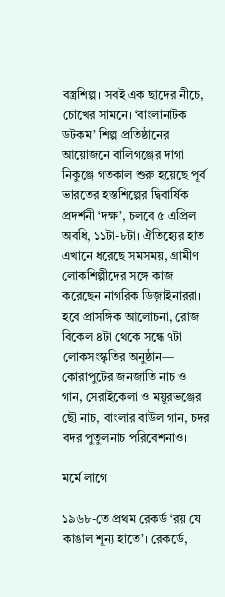বস্ত্রশিল্প। সবই এক ছাদের নীচে, চোখের সামনে। ‘বাংলানাটক ডটকম’ শিল্প প্রতিষ্ঠানের আয়োজনে বালিগঞ্জের দাগা নিকুঞ্জে গতকাল শুরু হয়েছে পূর্ব ভারতের হস্তশিল্পের দ্বিবার্ষিক প্রদর্শনী ‘দক্ষ’, চলবে ৫ এপ্রিল অবধি, ১১টা-৮টা। ঐতিহ্যের হাত এখানে ধরেছে সমসময়, গ্রামীণ লোকশিল্পীদের সঙ্গে কাজ করেছেন নাগরিক ডিজ়াইনাররা। হবে প্রাসঙ্গিক আলোচনা, রোজ বিকেল ৪টা থেকে সন্ধে ৭টা লোকসংস্কৃতির অনুষ্ঠান— কোরাপুটের জনজাতি নাচ ও গান, সেরাইকেলা ও ময়ূরভঞ্জের ছৌ নাচ, বাংলার বাউল গান, চদর বদর পুতুলনাচ পরিবেশনাও।

মর্মে লাগে

১৯৬৮-তে প্রথম রেকর্ড ‘রয় যে কাঙাল শূন্য হাতে’। রেকর্ডে,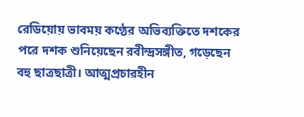রেডিয়োয় ভাবময় কণ্ঠের অভিব্যক্তিতে দশকের পরে দশক শুনিয়েছেন রবীন্দ্রসঙ্গীত, গড়েছেন বহু ছাত্রছাত্রী। আত্মপ্রচারহীন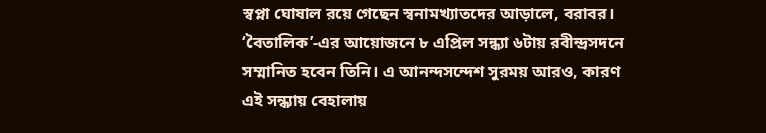স্বপ্না ঘোষাল রয়ে গেছেন স্বনামখ্যাতদের আড়ালে, বরাবর। ‘বৈতালিক’-এর আয়োজনে ৮ এপ্রিল সন্ধ্যা ৬টায় রবীন্দ্রসদনে সম্মানিত হবেন তিনি। এ আনন্দসন্দেশ সুরময় আরও, কারণ এই সন্ধ্যায় বেহালায়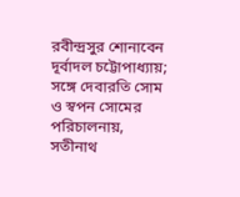রবীন্দ্রসুর শোনাবেন দূর্বাদল চট্টোপাধ্যায়; সঙ্গে দেবারতি সোম ও স্বপন সোমের পরিচালনায়, সতীনাথ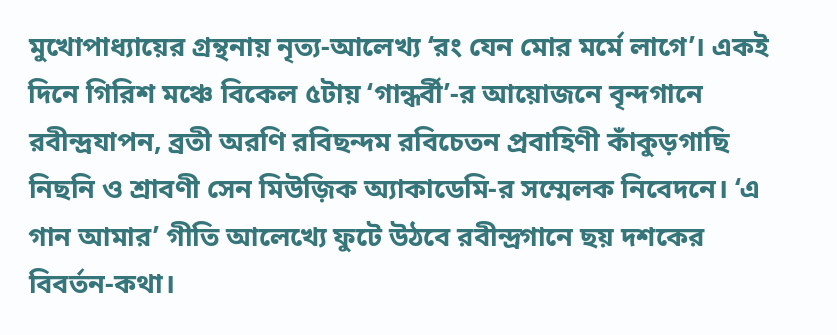মুখোপাধ্যায়ের গ্রন্থনায় নৃত্য-আলেখ্য ‘রং যেন মোর মর্মে লাগে’। একই দিনে গিরিশ মঞ্চে বিকেল ৫টায় ‘গান্ধর্বী’-র আয়োজনে বৃন্দগানে রবীন্দ্রযাপন, ব্রতী অরণি রবিছন্দম রবিচেতন প্রবাহিণী কাঁকুড়গাছি নিছনি ও শ্রাবণী সেন মিউজ়িক অ্যাকাডেমি-র সম্মেলক নিবেদনে। ‘এ গান আমার’ গীতি আলেখ্যে ফুটে উঠবে রবীন্দ্রগানে ছয় দশকের বিবর্তন-কথা।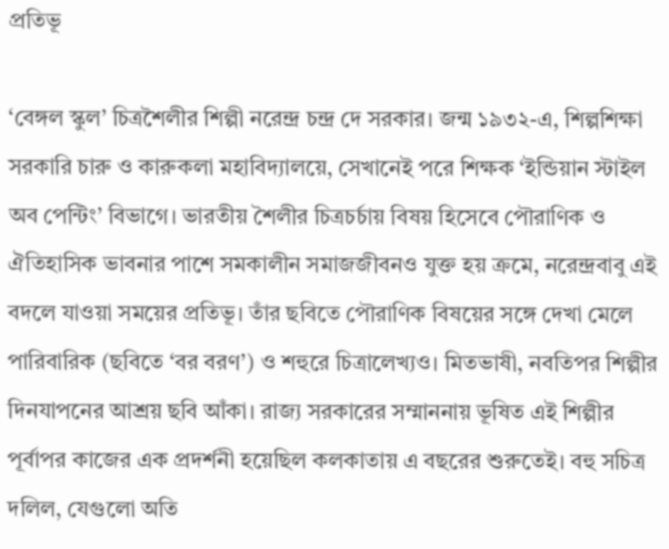প্রতিভূ

‘বেঙ্গল স্কুল’ চিত্রশৈলীর শিল্পী নরেন্দ্র চন্দ্র দে সরকার। জন্ম ১৯৩২-এ, শিল্পশিক্ষা সরকারি চারু ও কারুকলা মহাবিদ্যালয়ে, সেখানেই পরে শিক্ষক ‘ইন্ডিয়ান স্টাইল অব পেন্টিং’ বিভাগে। ভারতীয় শৈলীর চিত্রচর্চায় বিষয় হিসেবে পৌরাণিক ও ঐতিহাসিক ভাবনার পাশে সমকালীন সমাজজীবনও যুক্ত হয় ক্রমে, নরেন্দ্রবাবু এই বদলে যাওয়া সময়ের প্রতিভূ। তাঁর ছবিতে পৌরাণিক বিষয়ের সঙ্গে দেখা মেলে পারিবারিক (ছবিতে ‘বর বরণ’) ও শহুরে চিত্রালেখ্যও। মিতভাষী, নবতিপর শিল্পীর দিনযাপনের আশ্রয় ছবি আঁকা। রাজ্য সরকারের সম্মাননায় ভূষিত এই শিল্পীর পূর্বাপর কাজের এক প্রদর্শনী হয়েছিল কলকাতায় এ বছরের শুরুতেই। বহু সচিত্র দলিল, যেগুলো অতি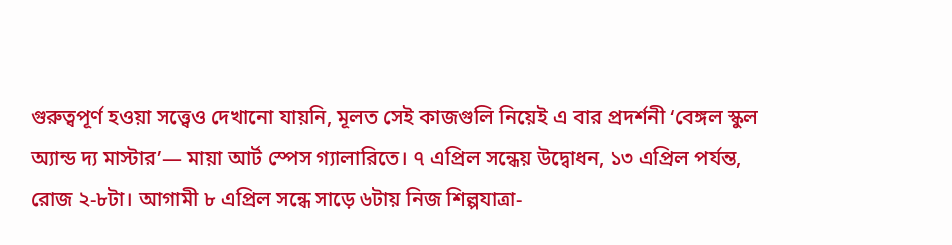গুরুত্বপূর্ণ হওয়া সত্ত্বেও দেখানো যায়নি, মূলত সেই কাজগুলি নিয়েই এ বার প্রদর্শনী ‘বেঙ্গল স্কুল অ্যান্ড দ্য মাস্টার’— মায়া আর্ট স্পেস গ্যালারিতে। ৭ এপ্রিল সন্ধেয় উদ্বোধন, ১৩ এপ্রিল পর্যন্ত, রোজ ২-৮টা। আগামী ৮ এপ্রিল সন্ধে সাড়ে ৬টায় নিজ শিল্পযাত্রা-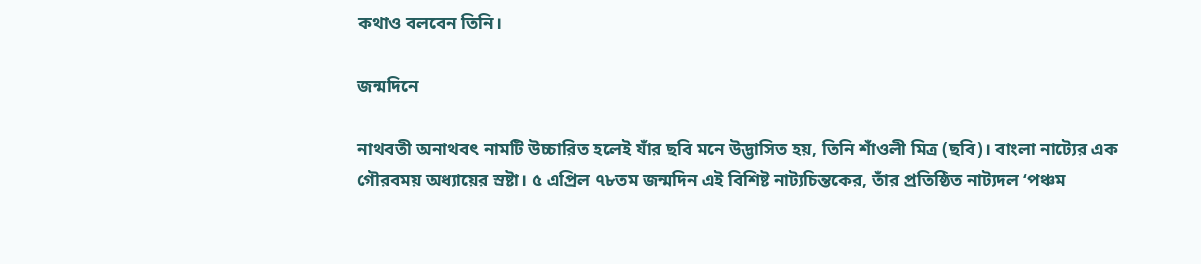কথাও বলবেন তিনি।

জন্মদিনে

নাথবতী অনাথবৎ নামটি উচ্চারিত হলেই যাঁর ছবি মনে উদ্ভাসিত হয়, তিনি শাঁওলী মিত্র (ছবি)। বাংলা নাট্যের এক গৌরবময় অধ্যায়ের স্রষ্টা। ৫ এপ্রিল ৭৮তম জন্মদিন এই বিশিষ্ট নাট্যচিন্তকের, তাঁর প্রতিষ্ঠিত নাট্যদল ‘পঞ্চম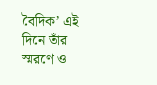বৈদিক’ এই দিনে তাঁর স্মরণে ও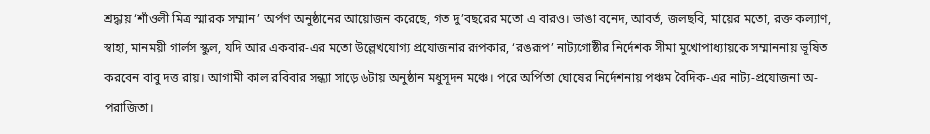শ্রদ্ধায় ‘শাঁওলী মিত্র স্মারক সম্মান’ অর্পণ অনুষ্ঠানের আয়োজন করেছে, গত দু’বছরের মতো এ বারও। ভাঙা বনেদ, আবর্ত, জলছবি, মায়ের মতো, রক্ত কল্যাণ, স্বাহা, মানময়ী গার্লস স্কুল, যদি আর একবার-এর মতো উল্লেখযোগ্য প্রযোজনার রূপকার, ‘রঙরূপ’ নাট্যগোষ্ঠীর নির্দেশক সীমা মুখোপাধ্যায়কে সম্মাননায় ভূষিত করবেন বাবু দত্ত রায়। আগামী কাল রবিবার সন্ধ্যা সাড়ে ৬টায় অনুষ্ঠান মধুসূদন মঞ্চে। পরে অর্পিতা ঘোষের নির্দেশনায় পঞ্চম বৈদিক-এর নাট্য-প্রযোজনা অ-পরাজিতা।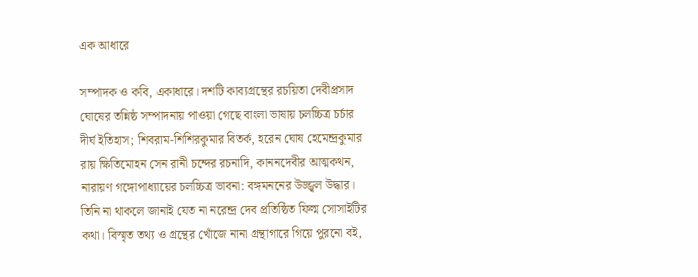এক আধারে

সম্পাদক ও কবি, একাধারে। দশটি কাব্যগ্রন্থের রচয়িতা দেবীপ্রসাদ ঘোষের তন্নিষ্ঠ সম্পাদনায় পাওয়া গেছে বাংলা ভাষায় চলচ্চিত্র চর্চার দীর্ঘ ইতিহাস; শিবরাম-শিশিরকুমার বিতর্ক, হরেন ঘোষ হেমেন্দ্রকুমার রায় ক্ষিতিমোহন সেন রানী চন্দের রচনাদি, কাননদেবীর আত্মকথন, নারায়ণ গঙ্গোপাধ্যায়ের চলচ্চিত্র ভাবনা: বঙ্গমননের উজ্জ্বল উদ্ধার। তিনি না থাকলে জানাই যেত না নরেন্দ্র দেব প্রতিষ্ঠিত ফিল্ম সোসাইটির কথা। বিস্মৃত তথ্য ও গ্রন্থের খোঁজে নানা গ্রন্থাগারে গিয়ে পুরনো বই,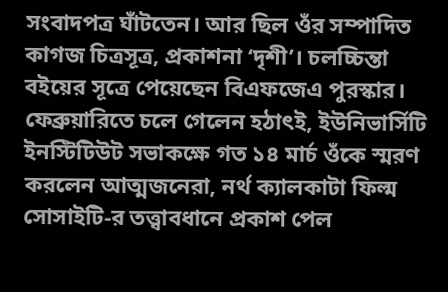সংবাদপত্র ঘাঁটতেন। আর ছিল ওঁর সম্পাদিত কাগজ চিত্রসূত্র, প্রকাশনা ‘দৃশী’। চলচ্চিন্তা বইয়ের সূত্রে পেয়েছেন বিএফজেএ পুরস্কার। ফেব্রুয়ারিতে চলে গেলেন হঠাৎই, ইউনিভার্সিটি ইনস্টিটিউট সভাকক্ষে গত ১৪ মার্চ ওঁকে স্মরণ করলেন আত্মজনেরা, নর্থ ক্যালকাটা ফিল্ম সোসাইটি-র তত্ত্বাবধানে প্রকাশ পেল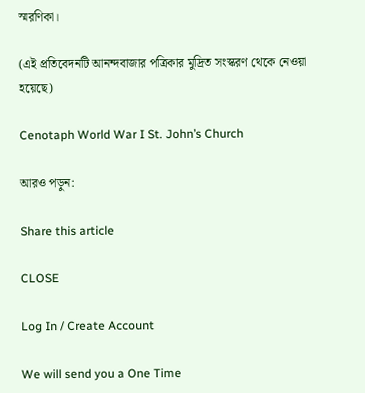স্মরণিকা।

(এই প্রতিবেদনটি আনন্দবাজার পত্রিকার মুদ্রিত সংস্করণ থেকে নেওয়া হয়েছে)

Cenotaph World War I St. John’s Church

আরও পড়ুন:

Share this article

CLOSE

Log In / Create Account

We will send you a One Time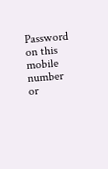Password on this mobile number or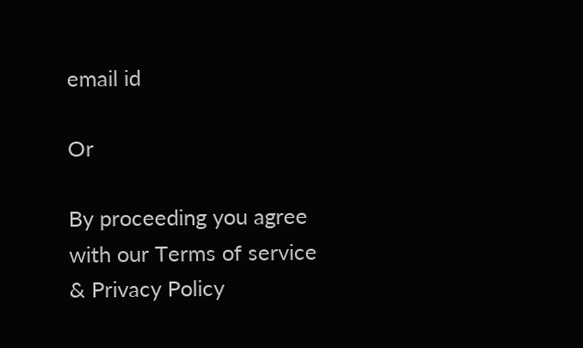email id

Or

By proceeding you agree with our Terms of service & Privacy Policy